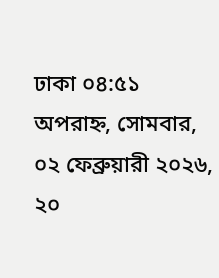ঢাকা ০৪:৫১ অপরাহ্ন, সোমবার, ০২ ফেব্রুয়ারী ২০২৬, ২০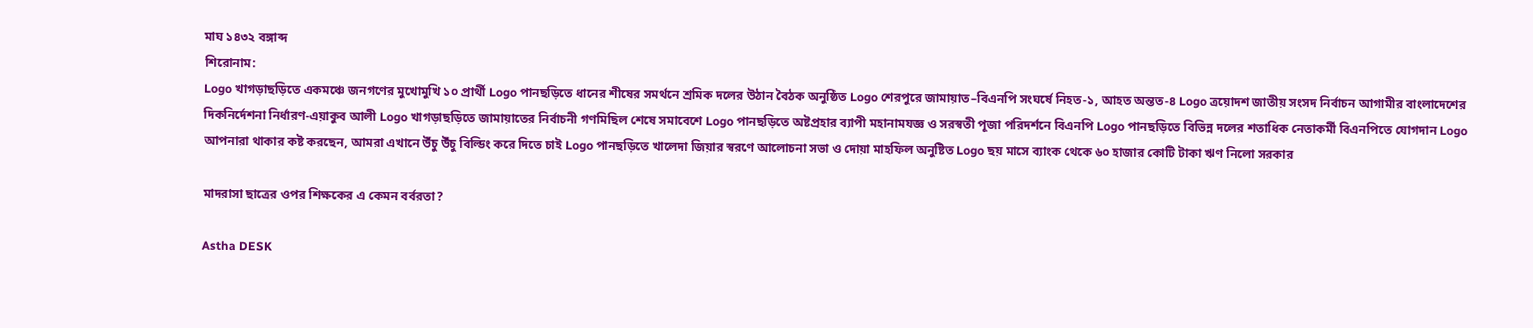মাঘ ১৪৩২ বঙ্গাব্দ
শিরোনাম:
Logo খাগড়াছড়িতে একমঞ্চে জনগণের মুখোমুখি ১০ প্রার্থী Logo পানছড়িতে ধানের শীষের সমর্থনে শ্রমিক দলের উঠান বৈঠক অনুষ্ঠিত Logo শেরপুরে জামায়াত–বিএনপি সংঘর্ষে নিহত-১, আহত অন্তত-৪ Logo ত্রয়োদশ জাতীয় সংসদ নির্বাচন আগামীর বাংলাদেশের দিকনির্দেশনা নির্ধারণ-এয়াকুব আলী Logo খাগড়াছড়িতে জামায়াতের নির্বাচনী গণমিছিল শেষে সমাবেশে Logo পানছড়িতে অষ্টপ্রহার ব্যাপী মহানামযজ্ঞ ও সরস্বতী পূজা পরিদর্শনে বিএনপি Logo পানছড়িতে বিভিন্ন দলের শতাধিক নেতাকর্মী বিএনপিতে যোগদান Logo আপনারা থাকার কষ্ট করছেন, আমরা এখানে উঁচু উঁচু বিল্ডিং করে দিতে চাই Logo পানছড়িতে খালেদা জিয়ার স্বরণে আলোচনা সভা ও দোয়া মাহফিল অনুষ্টিত Logo ছয় মাসে ব্যাংক থেকে ৬০ হাজার কোটি টাকা ঋণ নিলো সরকার

মাদরাসা ছাত্রের ওপর শিক্ষকের এ কেমন বর্বরতা?

Astha DESK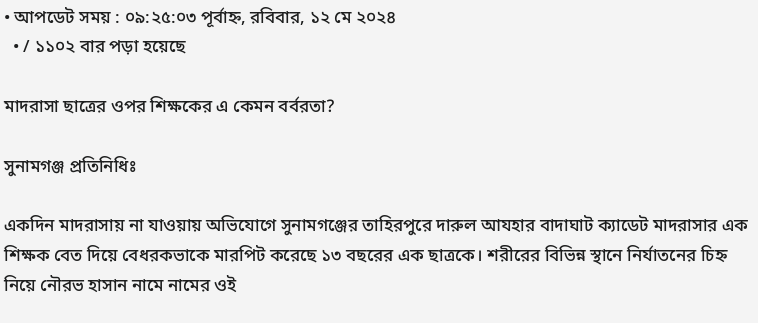• আপডেট সময় : ০৯:২৫:০৩ পূর্বাহ্ন, রবিবার, ১২ মে ২০২৪
  • / ১১০২ বার পড়া হয়েছে

মাদরাসা ছাত্রের ওপর শিক্ষকের এ কেমন বর্বরতা?

সুনামগঞ্জ প্রতিনিধিঃ

একদিন মাদরাসায় না যাওয়ায় অভিযোগে সুনামগঞ্জের তাহিরপুরে দারুল আযহার বাদাঘাট ক্যাডেট মাদরাসার এক শিক্ষক বেত দিয়ে বেধরকভাকে মারপিট করেছে ১৩ বছরের এক ছাত্রকে। শরীরের বিভিন্ন স্থানে নির্যাতনের চিহ্ন নিয়ে নৌরভ হাসান নামে নামের ওই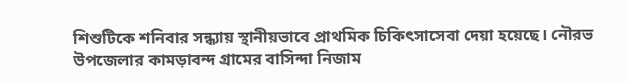শিশুটিকে শনিবার সন্ধ্যায় স্থানীয়ভাবে প্রাথমিক চিকিৎসাসেবা দেয়া হয়েছে। নৌরভ উপজেলার কামড়াবন্দ গ্রামের বাসিন্দা নিজাম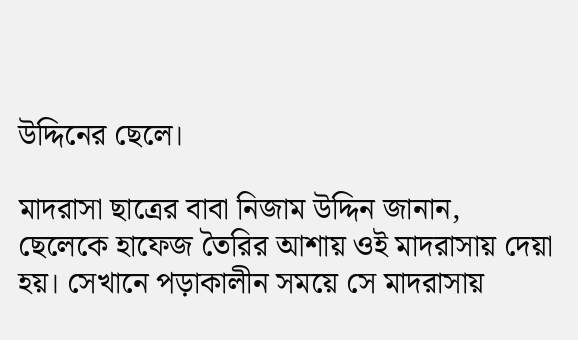উদ্দিনের ছেলে।

মাদরাসা ছাত্রের বাবা নিজাম উদ্দিন জানান, ছেলেকে হাফেজ তৈরির আশায় ওই মাদরাসায় দেয়া হয়। সেখানে পড়াকালীন সময়ে সে মাদরাসায়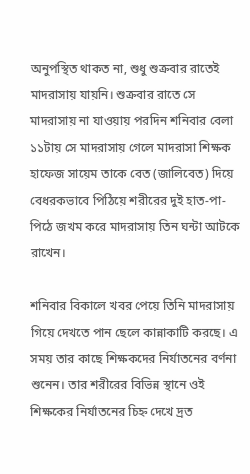অনুপস্থিত থাকত না, শুধু শুক্রবার রাতেই মাদরাসায় যায়নি। শুক্রবার রাতে সে মাদরাসায় না যাওয়ায় পরদিন শনিবার বেলা ১১টায় সে মাদরাসায় গেলে মাদরাসা শিক্ষক হাফেজ সায়েম তাকে বেত (জালিবেত) দিয়ে বেধরকভাবে পিঠিয়ে শরীরের দুই হাত-পা-পিঠে জখম করে মাদরাসায় তিন ঘন্টা আটকে রাখেন।

শনিবার বিকালে খবর পেয়ে তিনি মাদরাসায় গিয়ে দেখতে পান ছেলে কান্নাকাটি করছে। এ সময় তার কাছে শিক্ষকদের নির্যাতনের বর্ণনা শুনেন। তার শরীরের বিভিন্ন স্থানে ওই শিক্ষকের নির্যাতনের চিহ্ন দেখে দ্রত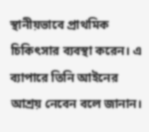স্থানীয়ভাবে প্রাথমিক চিকিৎসার ব্যবস্থা করেন। এ ব্যাপারে তিনি আইনের আশ্রয় নেবেন বলে জানান।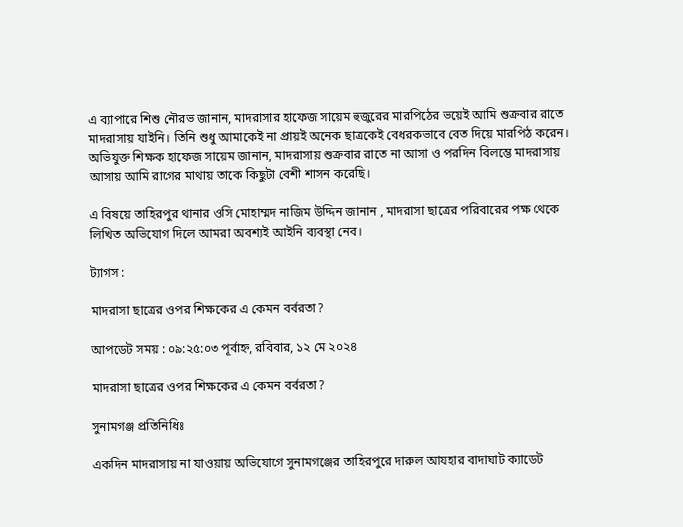এ ব্যাপারে শিশু নৌরভ জানান, মাদরাসার হাফেজ সায়েম হুজুরের মারপিঠের ভয়েই আমি শুক্রবার রাতে মাদরাসায় যাইনি। তিনি শুধু আমাকেই না প্রায়ই অনেক ছাত্রকেই বেধরকভাবে বেত দিয়ে মারপিঠ করেন। অভিযুক্ত শিক্ষক হাফেজ সায়েম জানান, মাদরাসায় শুক্রবার রাতে না আসা ও পরদিন বিলম্ভে মাদরাসায় আসায় আমি রাগের মাথায় তাকে কিছুটা বেশী শাসন করেছি।

এ বিষয়ে তাহিরপুর থানার ওসি মোহাম্মদ নাজিম উদ্দিন জানান , মাদরাসা ছাত্রের পরিবারের পক্ষ থেকে লিখিত অভিযোগ দিলে আমরা অবশ্যই আইনি ব্যবস্থা নেব।

ট্যাগস :

মাদরাসা ছাত্রের ওপর শিক্ষকের এ কেমন বর্বরতা?

আপডেট সময় : ০৯:২৫:০৩ পূর্বাহ্ন, রবিবার, ১২ মে ২০২৪

মাদরাসা ছাত্রের ওপর শিক্ষকের এ কেমন বর্বরতা?

সুনামগঞ্জ প্রতিনিধিঃ

একদিন মাদরাসায় না যাওয়ায় অভিযোগে সুনামগঞ্জের তাহিরপুরে দারুল আযহার বাদাঘাট ক্যাডেট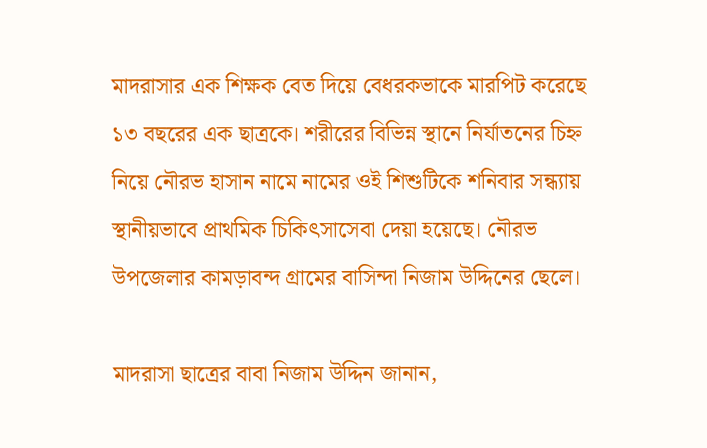মাদরাসার এক শিক্ষক বেত দিয়ে বেধরকভাকে মারপিট করেছে ১৩ বছরের এক ছাত্রকে। শরীরের বিভিন্ন স্থানে নির্যাতনের চিহ্ন নিয়ে নৌরভ হাসান নামে নামের ওই শিশুটিকে শনিবার সন্ধ্যায় স্থানীয়ভাবে প্রাথমিক চিকিৎসাসেবা দেয়া হয়েছে। নৌরভ উপজেলার কামড়াবন্দ গ্রামের বাসিন্দা নিজাম উদ্দিনের ছেলে।

মাদরাসা ছাত্রের বাবা নিজাম উদ্দিন জানান,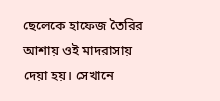ছেলেকে হাফেজ তৈরির আশায় ওই মাদরাসায় দেয়া হয়। সেখানে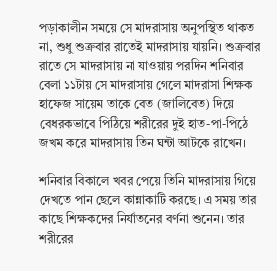পড়াকালীন সময়ে সে মাদরাসায় অনুপস্থিত থাকত না, শুধু শুক্রবার রাতেই মাদরাসায় যায়নি। শুক্রবার রাতে সে মাদরাসায় না যাওয়ায় পরদিন শনিবার বেলা ১১টায় সে মাদরাসায় গেলে মাদরাসা শিক্ষক হাফেজ সায়েম তাকে বেত (জালিবেত) দিয়ে বেধরকভাবে পিঠিয়ে শরীরের দুই হাত-পা-পিঠে জখম করে মাদরাসায় তিন ঘন্টা আটকে রাখেন।

শনিবার বিকালে খবর পেয়ে তিনি মাদরাসায় গিয়ে দেখতে পান ছেলে কান্নাকাটি করছে। এ সময় তার কাছে শিক্ষকদের নির্যাতনের বর্ণনা শুনেন। তার শরীরের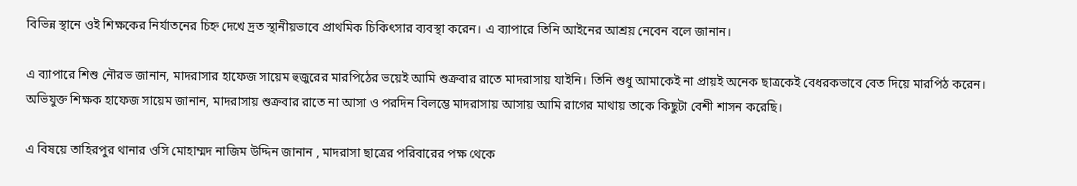বিভিন্ন স্থানে ওই শিক্ষকের নির্যাতনের চিহ্ন দেখে দ্রত স্থানীয়ভাবে প্রাথমিক চিকিৎসার ব্যবস্থা করেন। এ ব্যাপারে তিনি আইনের আশ্রয় নেবেন বলে জানান।

এ ব্যাপারে শিশু নৌরভ জানান, মাদরাসার হাফেজ সায়েম হুজুরের মারপিঠের ভয়েই আমি শুক্রবার রাতে মাদরাসায় যাইনি। তিনি শুধু আমাকেই না প্রায়ই অনেক ছাত্রকেই বেধরকভাবে বেত দিয়ে মারপিঠ করেন। অভিযুক্ত শিক্ষক হাফেজ সায়েম জানান, মাদরাসায় শুক্রবার রাতে না আসা ও পরদিন বিলম্ভে মাদরাসায় আসায় আমি রাগের মাথায় তাকে কিছুটা বেশী শাসন করেছি।

এ বিষয়ে তাহিরপুর থানার ওসি মোহাম্মদ নাজিম উদ্দিন জানান , মাদরাসা ছাত্রের পরিবারের পক্ষ থেকে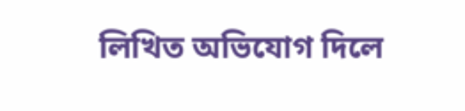লিখিত অভিযোগ দিলে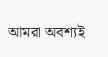আমরা অবশ্যই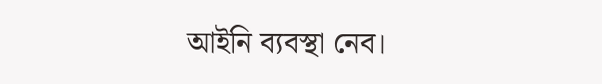আইনি ব্যবস্থা নেব।